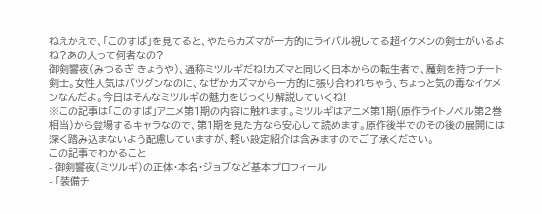ねえかえで、「このすば」を見てると、やたらカズマが一方的にライバル視してる超イケメンの剣士がいるよね?あの人って何者なの?
御剣響夜(みつるぎ きょうや)、通称ミツルギだね!カズマと同じく日本からの転生者で、魔剣を持つチート剣士。女性人気はバツグンなのに、なぜかカズマから一方的に張り合われちゃう、ちょっと気の毒なイケメンなんだよ。今日はそんなミツルギの魅力をじっくり解説していくね!
※この記事は「このすば」アニメ第1期の内容に触れます。ミツルギはアニメ第1期(原作ライトノベル第2巻相当)から登場するキャラなので、第1期を見た方なら安心して読めます。原作後半でのその後の展開には深く踏み込まないよう配慮していますが、軽い設定紹介は含みますのでご了承ください。
この記事でわかること
- 御剣響夜(ミツルギ)の正体・本名・ジョブなど基本プロフィール
- 「装備チ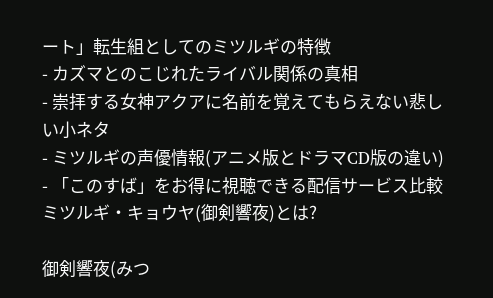ート」転生組としてのミツルギの特徴
- カズマとのこじれたライバル関係の真相
- 崇拝する女神アクアに名前を覚えてもらえない悲しい小ネタ
- ミツルギの声優情報(アニメ版とドラマCD版の違い)
- 「このすば」をお得に視聴できる配信サービス比較
ミツルギ・キョウヤ(御剣響夜)とは?

御剣響夜(みつ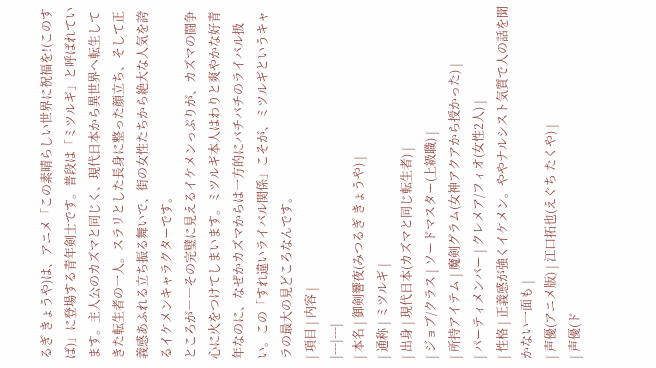るぎ きょうや)は、アニメ「この素晴らしい世界に祝福を!(このすば)」に登場する青年剣士です。普段は「ミツルギ」と呼ばれています。主人公のカズマと同じく、現代日本から異世界へ転生してきた転生者の一人。スラリとした長身に整った顔立ち、そして正義感あふれる立ち振る舞いで、街の女性たちから絶大な人気を誇るイケメンキャラクターです。
ところが――その完璧に見えるイケメンっぷりが、カズマの闘争心に火をつけてしまいます。ミツルギ本人はわりと爽やかな好青年なのに、なぜかカズマからは一方的にバチバチのライバル扱い。この「すれ違いライバル関係」こそが、ミツルギというキャラの最大の見どころなんです。
| 項目 | 内容 |
|---|---|
| 本名 | 御剣響夜(みつるぎ きょうや) |
| 通称 | ミツルギ |
| 出身 | 現代日本(カズマと同じ転生者) |
| ジョブ/クラス | ソードマスター(上級職) |
| 所持アイテム | 魔剣グラム(女神アクアから授かった) |
| パーティメンバー | クレメア/フィオ(女性2人) |
| 性格 | 正義感が強くイケメン。ややナルシスト気質で人の話を聞かない一面も |
| 声優(アニメ版) | 江口拓也(えぐち たくや) |
| 声優(ド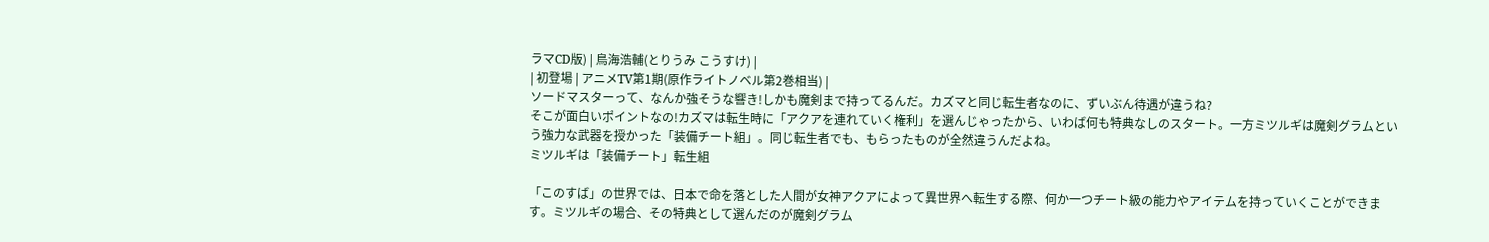ラマCD版) | 鳥海浩輔(とりうみ こうすけ) |
| 初登場 | アニメTV第1期(原作ライトノベル第2巻相当) |
ソードマスターって、なんか強そうな響き!しかも魔剣まで持ってるんだ。カズマと同じ転生者なのに、ずいぶん待遇が違うね?
そこが面白いポイントなの!カズマは転生時に「アクアを連れていく権利」を選んじゃったから、いわば何も特典なしのスタート。一方ミツルギは魔剣グラムという強力な武器を授かった「装備チート組」。同じ転生者でも、もらったものが全然違うんだよね。
ミツルギは「装備チート」転生組

「このすば」の世界では、日本で命を落とした人間が女神アクアによって異世界へ転生する際、何か一つチート級の能力やアイテムを持っていくことができます。ミツルギの場合、その特典として選んだのが魔剣グラム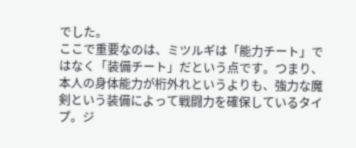でした。
ここで重要なのは、ミツルギは「能力チート」ではなく「装備チート」だという点です。つまり、本人の身体能力が桁外れというよりも、強力な魔剣という装備によって戦闘力を確保しているタイプ。ジ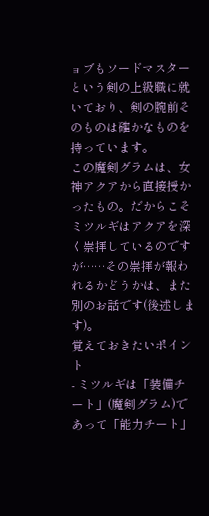ョブもソードマスターという剣の上級職に就いており、剣の腕前そのものは確かなものを持っています。
この魔剣グラムは、女神アクアから直接授かったもの。だからこそミツルギはアクアを深く崇拝しているのですが……その崇拝が報われるかどうかは、また別のお話です(後述します)。
覚えておきたいポイント
- ミツルギは「装備チート」(魔剣グラム)であって「能力チート」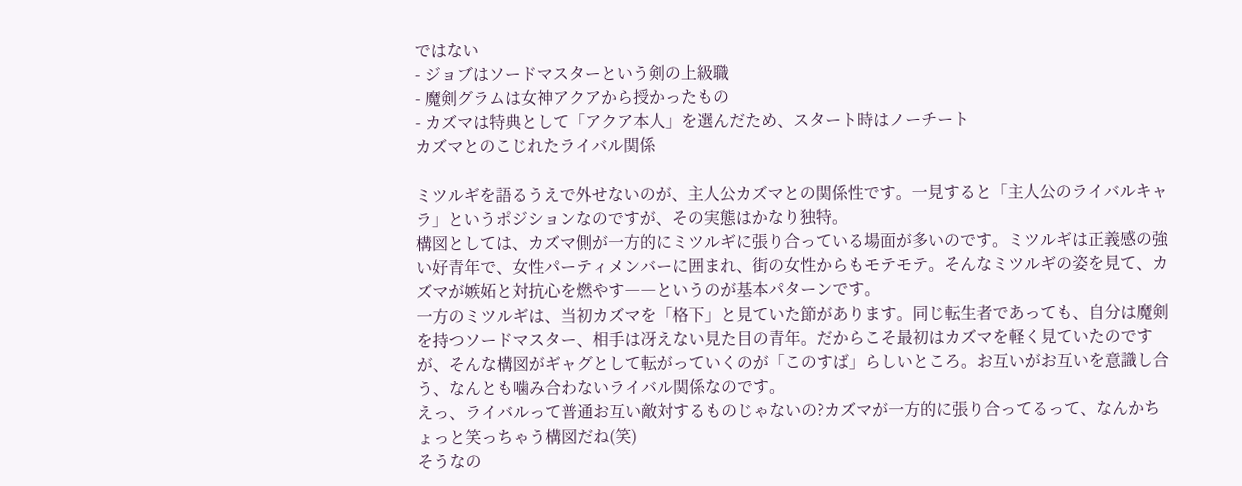ではない
- ジョブはソードマスターという剣の上級職
- 魔剣グラムは女神アクアから授かったもの
- カズマは特典として「アクア本人」を選んだため、スタート時はノーチート
カズマとのこじれたライバル関係

ミツルギを語るうえで外せないのが、主人公カズマとの関係性です。一見すると「主人公のライバルキャラ」というポジションなのですが、その実態はかなり独特。
構図としては、カズマ側が一方的にミツルギに張り合っている場面が多いのです。ミツルギは正義感の強い好青年で、女性パーティメンバーに囲まれ、街の女性からもモテモテ。そんなミツルギの姿を見て、カズマが嫉妬と対抗心を燃やす――というのが基本パターンです。
一方のミツルギは、当初カズマを「格下」と見ていた節があります。同じ転生者であっても、自分は魔剣を持つソードマスター、相手は冴えない見た目の青年。だからこそ最初はカズマを軽く見ていたのですが、そんな構図がギャグとして転がっていくのが「このすば」らしいところ。お互いがお互いを意識し合う、なんとも噛み合わないライバル関係なのです。
えっ、ライバルって普通お互い敵対するものじゃないの?カズマが一方的に張り合ってるって、なんかちょっと笑っちゃう構図だね(笑)
そうなの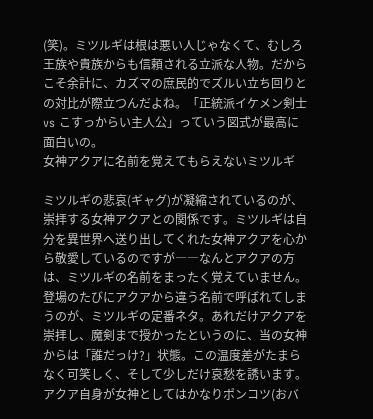(笑)。ミツルギは根は悪い人じゃなくて、むしろ王族や貴族からも信頼される立派な人物。だからこそ余計に、カズマの庶民的でズルい立ち回りとの対比が際立つんだよね。「正統派イケメン剣士 vs こすっからい主人公」っていう図式が最高に面白いの。
女神アクアに名前を覚えてもらえないミツルギ

ミツルギの悲哀(ギャグ)が凝縮されているのが、崇拝する女神アクアとの関係です。ミツルギは自分を異世界へ送り出してくれた女神アクアを心から敬愛しているのですが――なんとアクアの方は、ミツルギの名前をまったく覚えていません。
登場のたびにアクアから違う名前で呼ばれてしまうのが、ミツルギの定番ネタ。あれだけアクアを崇拝し、魔剣まで授かったというのに、当の女神からは「誰だっけ?」状態。この温度差がたまらなく可笑しく、そして少しだけ哀愁を誘います。
アクア自身が女神としてはかなりポンコツ(おバ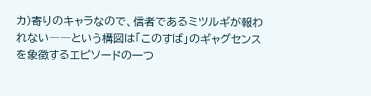カ)寄りのキャラなので、信者であるミツルギが報われない――という構図は「このすば」のギャグセンスを象徴するエピソードの一つ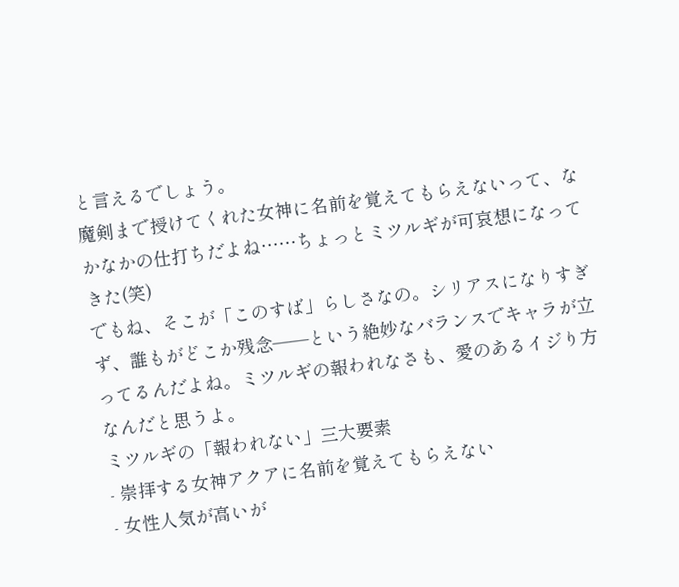と言えるでしょう。
魔剣まで授けてくれた女神に名前を覚えてもらえないって、なかなかの仕打ちだよね……ちょっとミツルギが可哀想になってきた(笑)
でもね、そこが「このすば」らしさなの。シリアスになりすぎず、誰もがどこか残念――という絶妙なバランスでキャラが立ってるんだよね。ミツルギの報われなさも、愛のあるイジり方なんだと思うよ。
ミツルギの「報われない」三大要素
- 崇拝する女神アクアに名前を覚えてもらえない
- 女性人気が高いが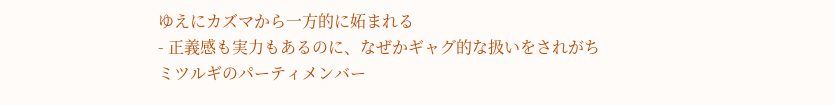ゆえにカズマから一方的に妬まれる
- 正義感も実力もあるのに、なぜかギャグ的な扱いをされがち
ミツルギのパーティメンバー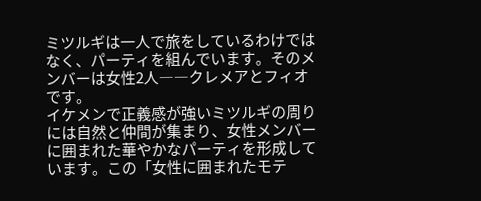ミツルギは一人で旅をしているわけではなく、パーティを組んでいます。そのメンバーは女性2人――クレメアとフィオです。
イケメンで正義感が強いミツルギの周りには自然と仲間が集まり、女性メンバーに囲まれた華やかなパーティを形成しています。この「女性に囲まれたモテ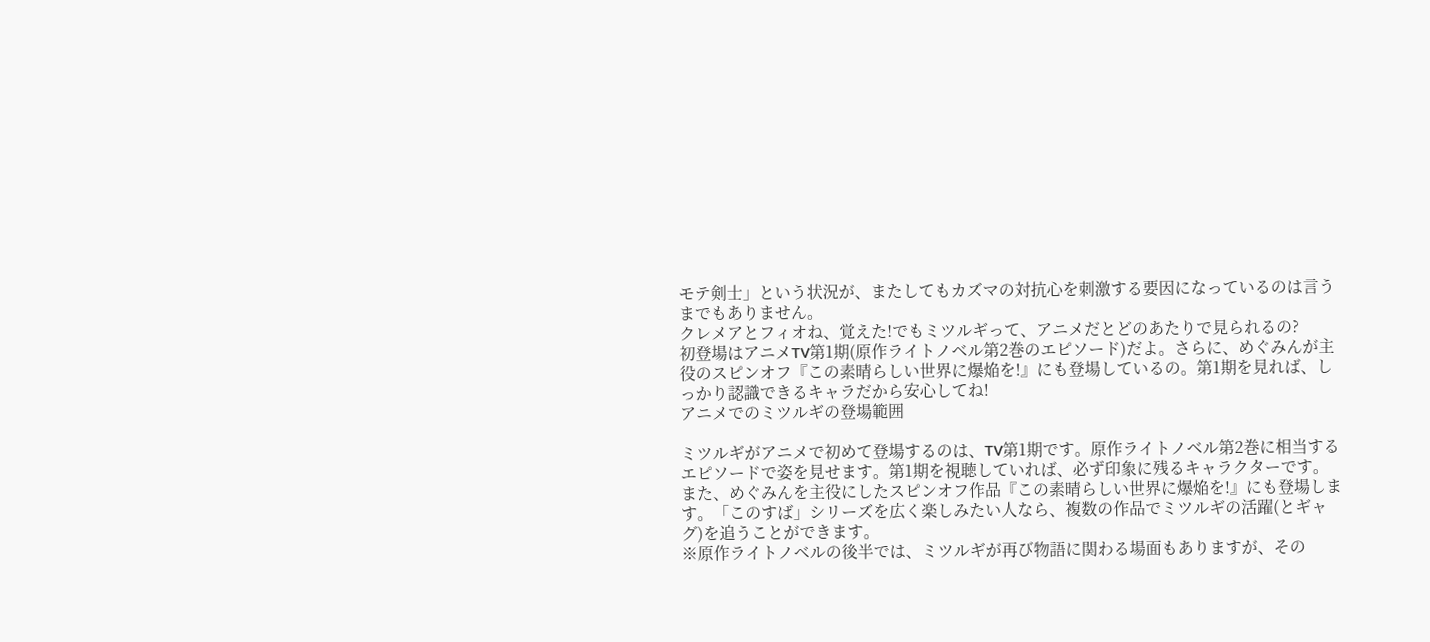モテ剣士」という状況が、またしてもカズマの対抗心を刺激する要因になっているのは言うまでもありません。
クレメアとフィオね、覚えた!でもミツルギって、アニメだとどのあたりで見られるの?
初登場はアニメTV第1期(原作ライトノベル第2巻のエピソード)だよ。さらに、めぐみんが主役のスピンオフ『この素晴らしい世界に爆焔を!』にも登場しているの。第1期を見れば、しっかり認識できるキャラだから安心してね!
アニメでのミツルギの登場範囲

ミツルギがアニメで初めて登場するのは、TV第1期です。原作ライトノベル第2巻に相当するエピソードで姿を見せます。第1期を視聴していれば、必ず印象に残るキャラクターです。
また、めぐみんを主役にしたスピンオフ作品『この素晴らしい世界に爆焔を!』にも登場します。「このすば」シリーズを広く楽しみたい人なら、複数の作品でミツルギの活躍(とギャグ)を追うことができます。
※原作ライトノベルの後半では、ミツルギが再び物語に関わる場面もありますが、その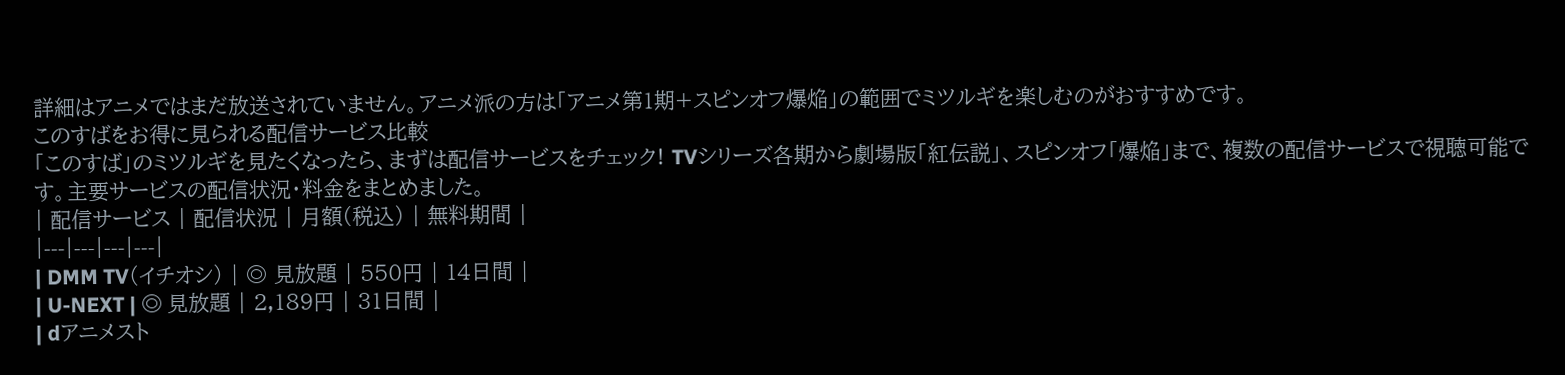詳細はアニメではまだ放送されていません。アニメ派の方は「アニメ第1期+スピンオフ爆焔」の範囲でミツルギを楽しむのがおすすめです。
このすばをお得に見られる配信サービス比較
「このすば」のミツルギを見たくなったら、まずは配信サービスをチェック! TVシリーズ各期から劇場版「紅伝説」、スピンオフ「爆焔」まで、複数の配信サービスで視聴可能です。主要サービスの配信状況・料金をまとめました。
| 配信サービス | 配信状況 | 月額(税込) | 無料期間 |
|---|---|---|---|
| DMM TV(イチオシ) | ◎ 見放題 | 550円 | 14日間 |
| U-NEXT | ◎ 見放題 | 2,189円 | 31日間 |
| dアニメスト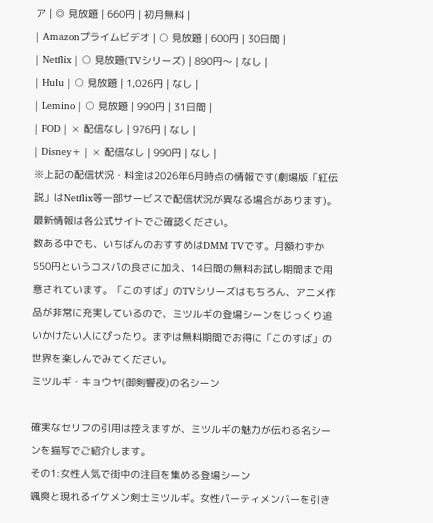ア | ◎ 見放題 | 660円 | 初月無料 |
| Amazonプライムビデオ | ○ 見放題 | 600円 | 30日間 |
| Netflix | ○ 見放題(TVシリーズ) | 890円〜 | なし |
| Hulu | ○ 見放題 | 1,026円 | なし |
| Lemino | ○ 見放題 | 990円 | 31日間 |
| FOD | × 配信なし | 976円 | なし |
| Disney+ | × 配信なし | 990円 | なし |
※上記の配信状況・料金は2026年6月時点の情報です(劇場版「紅伝説」はNetflix等一部サービスで配信状況が異なる場合があります)。最新情報は各公式サイトでご確認ください。
数ある中でも、いちばんのおすすめはDMM TVです。月額わずか550円というコスパの良さに加え、14日間の無料お試し期間まで用意されています。「このすば」のTVシリーズはもちろん、アニメ作品が非常に充実しているので、ミツルギの登場シーンをじっくり追いかけたい人にぴったり。まずは無料期間でお得に「このすば」の世界を楽しんでみてください。
ミツルギ・キョウヤ(御剣響夜)の名シーン

確実なセリフの引用は控えますが、ミツルギの魅力が伝わる名シーンを描写でご紹介します。
その1:女性人気で街中の注目を集める登場シーン
颯爽と現れるイケメン剣士ミツルギ。女性パーティメンバーを引き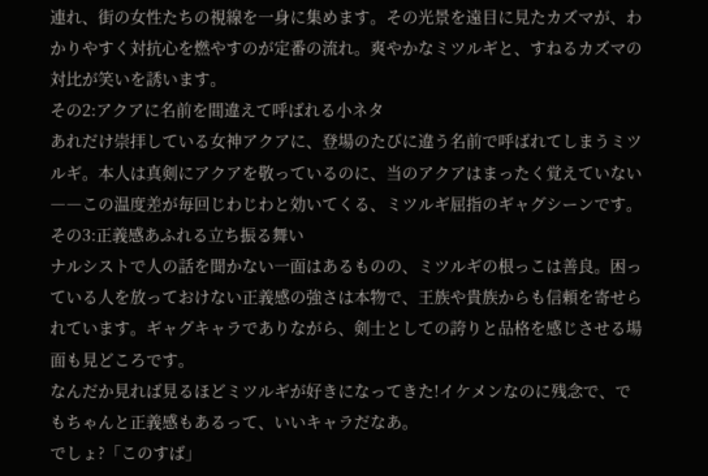連れ、街の女性たちの視線を一身に集めます。その光景を遠目に見たカズマが、わかりやすく対抗心を燃やすのが定番の流れ。爽やかなミツルギと、すねるカズマの対比が笑いを誘います。
その2:アクアに名前を間違えて呼ばれる小ネタ
あれだけ崇拝している女神アクアに、登場のたびに違う名前で呼ばれてしまうミツルギ。本人は真剣にアクアを敬っているのに、当のアクアはまったく覚えていない――この温度差が毎回じわじわと効いてくる、ミツルギ屈指のギャグシーンです。
その3:正義感あふれる立ち振る舞い
ナルシストで人の話を聞かない一面はあるものの、ミツルギの根っこは善良。困っている人を放っておけない正義感の強さは本物で、王族や貴族からも信頼を寄せられています。ギャグキャラでありながら、剣士としての誇りと品格を感じさせる場面も見どころです。
なんだか見れば見るほどミツルギが好きになってきた!イケメンなのに残念で、でもちゃんと正義感もあるって、いいキャラだなあ。
でしょ?「このすば」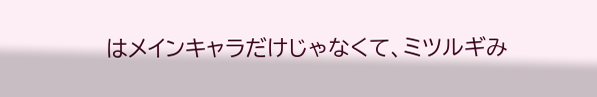はメインキャラだけじゃなくて、ミツルギみ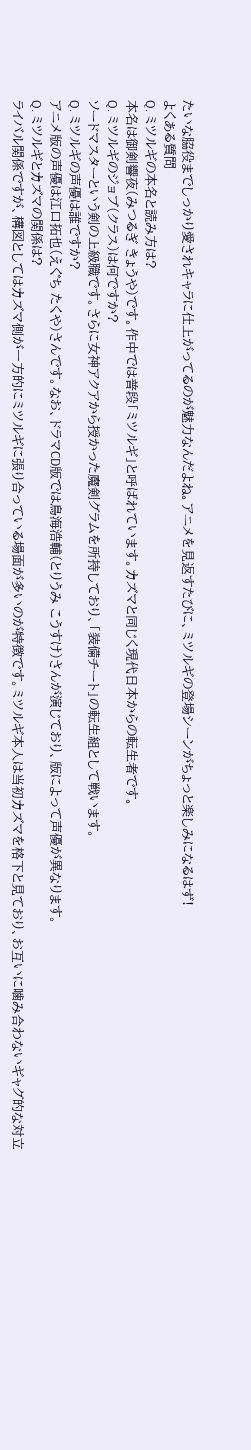たいな脇役までしっかり愛されキャラに仕上がってるのが魅力なんだよね。アニメを見返すたびに、ミツルギの登場シーンがちょっと楽しみになるはず!
よくある質問
Q. ミツルギの本名と読み方は?
本名は御剣響夜(みつるぎ きょうや)です。作中では普段「ミツルギ」と呼ばれています。カズマと同じく現代日本からの転生者です。
Q. ミツルギのジョブ(クラス)は何ですか?
ソードマスターという剣の上級職です。さらに女神アクアから授かった魔剣グラムを所持しており、「装備チート」の転生組として戦います。
Q. ミツルギの声優は誰ですか?
アニメ版の声優は江口拓也(えぐち たくや)さんです。なお、ドラマCD版では鳥海浩輔(とりうみ こうすけ)さんが演じており、版によって声優が異なります。
Q. ミツルギとカズマの関係は?
ライバル関係ですが、構図としてはカズマ側が一方的にミツルギに張り合っている場面が多いのが特徴です。ミツルギ本人は当初カズマを格下と見ており、お互いに噛み合わないギャグ的な対立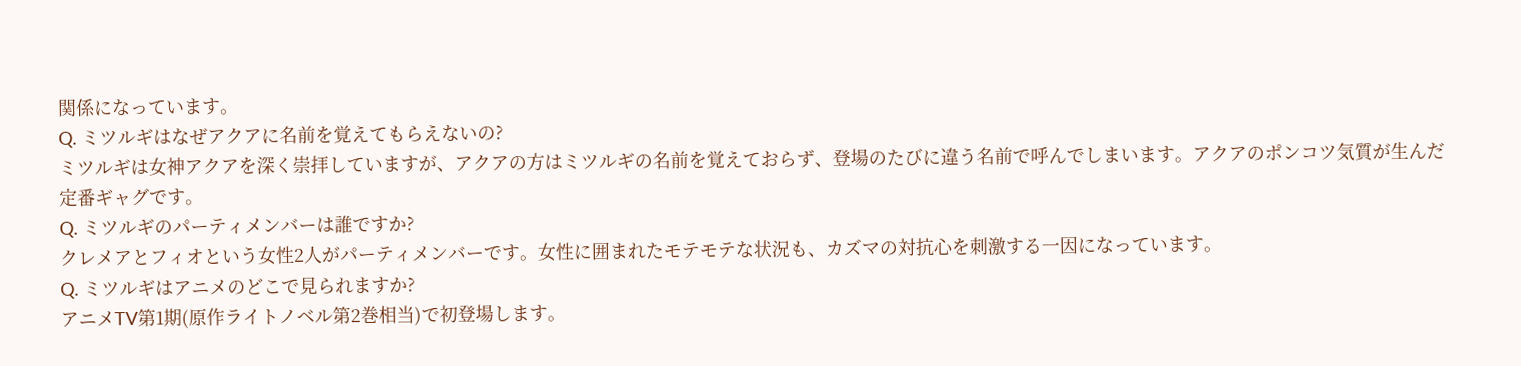関係になっています。
Q. ミツルギはなぜアクアに名前を覚えてもらえないの?
ミツルギは女神アクアを深く崇拝していますが、アクアの方はミツルギの名前を覚えておらず、登場のたびに違う名前で呼んでしまいます。アクアのポンコツ気質が生んだ定番ギャグです。
Q. ミツルギのパーティメンバーは誰ですか?
クレメアとフィオという女性2人がパーティメンバーです。女性に囲まれたモテモテな状況も、カズマの対抗心を刺激する一因になっています。
Q. ミツルギはアニメのどこで見られますか?
アニメTV第1期(原作ライトノベル第2巻相当)で初登場します。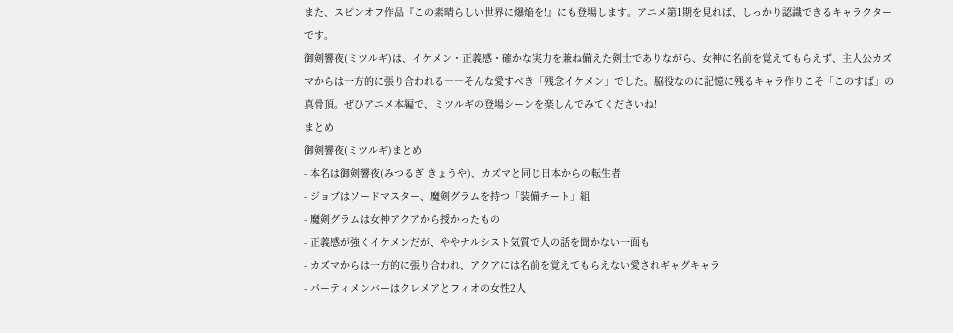また、スピンオフ作品『この素晴らしい世界に爆焔を!』にも登場します。アニメ第1期を見れば、しっかり認識できるキャラクターです。
御剣響夜(ミツルギ)は、イケメン・正義感・確かな実力を兼ね備えた剣士でありながら、女神に名前を覚えてもらえず、主人公カズマからは一方的に張り合われる――そんな愛すべき「残念イケメン」でした。脇役なのに記憶に残るキャラ作りこそ「このすば」の真骨頂。ぜひアニメ本編で、ミツルギの登場シーンを楽しんでみてくださいね!
まとめ
御剣響夜(ミツルギ)まとめ
- 本名は御剣響夜(みつるぎ きょうや)、カズマと同じ日本からの転生者
- ジョブはソードマスター、魔剣グラムを持つ「装備チート」組
- 魔剣グラムは女神アクアから授かったもの
- 正義感が強くイケメンだが、ややナルシスト気質で人の話を聞かない一面も
- カズマからは一方的に張り合われ、アクアには名前を覚えてもらえない愛されギャグキャラ
- パーティメンバーはクレメアとフィオの女性2人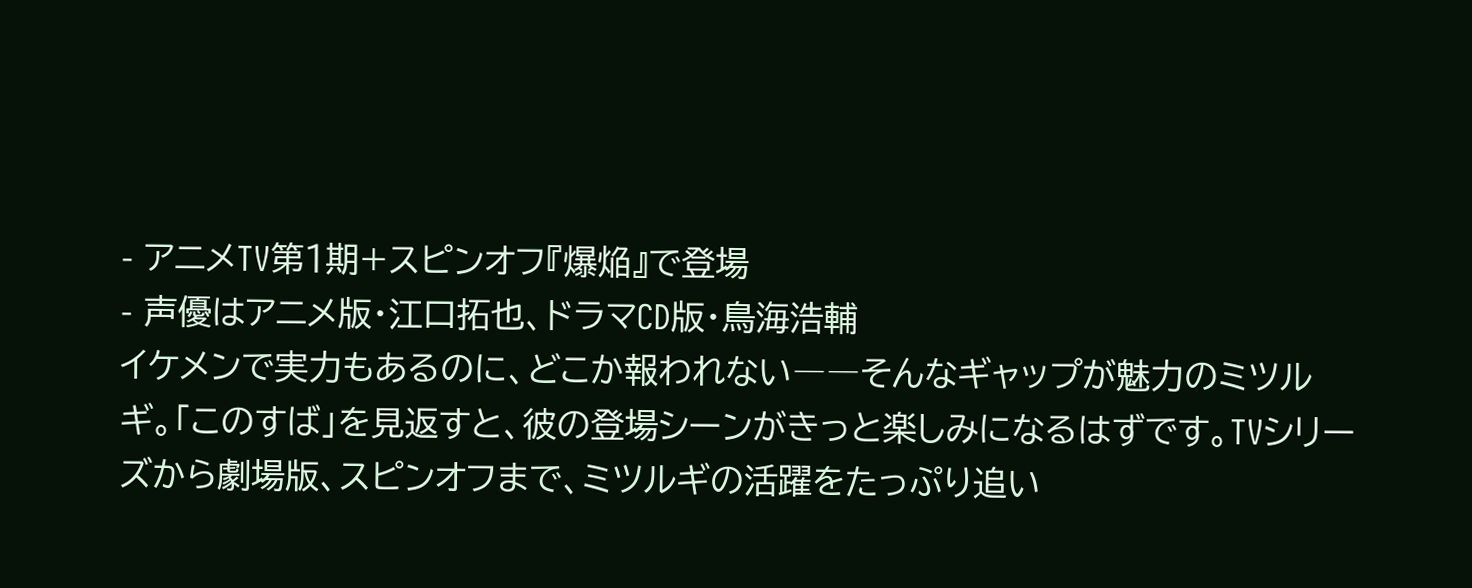- アニメTV第1期+スピンオフ『爆焔』で登場
- 声優はアニメ版・江口拓也、ドラマCD版・鳥海浩輔
イケメンで実力もあるのに、どこか報われない――そんなギャップが魅力のミツルギ。「このすば」を見返すと、彼の登場シーンがきっと楽しみになるはずです。TVシリーズから劇場版、スピンオフまで、ミツルギの活躍をたっぷり追い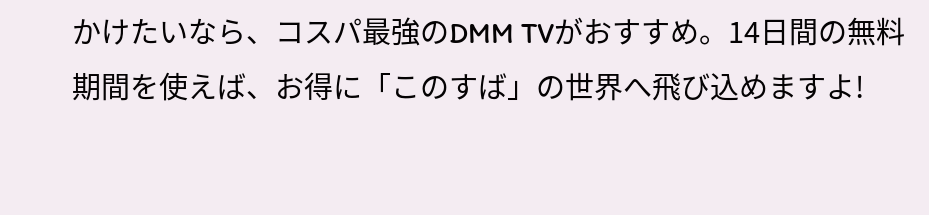かけたいなら、コスパ最強のDMM TVがおすすめ。14日間の無料期間を使えば、お得に「このすば」の世界へ飛び込めますよ!